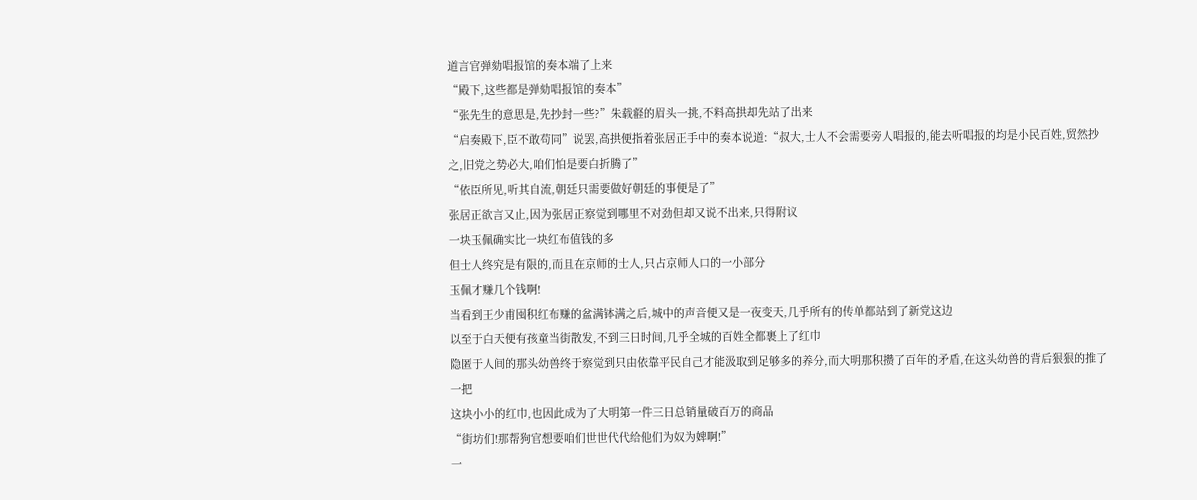道言官弹劾唱报馆的奏本端了上来
“殿下,这些都是弹劾唱报馆的奏本”
“张先生的意思是,先抄封一些?”朱载壡的眉头一挑,不料高拱却先站了出来
“启奏殿下,臣不敢苟同”说罢,高拱便指着张居正手中的奏本说道:“叔大,士人不会需要旁人唱报的,能去听唱报的均是小民百姓,贸然抄之,旧党之势必大,咱们怕是要白折腾了”
“依臣所见,听其自流,朝廷只需要做好朝廷的事便是了”
张居正欲言又止,因为张居正察觉到哪里不对劲但却又说不出来,只得附议
一块玉佩确实比一块红布值钱的多
但士人终究是有限的,而且在京师的士人,只占京师人口的一小部分
玉佩才赚几个钱啊!
当看到王少甫囤积红布赚的盆满钵满之后,城中的声音便又是一夜变天,几乎所有的传单都站到了新党这边
以至于白天便有孩童当街散发,不到三日时间,几乎全城的百姓全都裹上了红巾
隐匿于人间的那头幼兽终于察觉到只由依靠平民自己才能汲取到足够多的养分,而大明那积攒了百年的矛盾,在这头幼兽的背后狠狠的推了一把
这块小小的红巾,也因此成为了大明第一件三日总销量破百万的商品
“街坊们!那帮狗官想要咱们世世代代给他们为奴为婢啊!”
一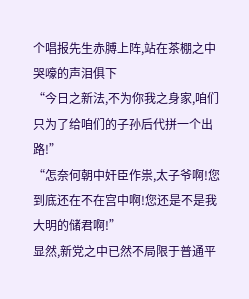个唱报先生赤膊上阵,站在茶棚之中哭嚎的声泪俱下
“今日之新法,不为你我之身家,咱们只为了给咱们的子孙后代拼一个出路!”
“怎奈何朝中奸臣作祟,太子爷啊!您到底还在不在宫中啊!您还是不是我大明的储君啊!”
显然,新党之中已然不局限于普通平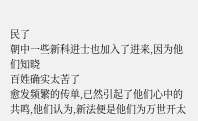民了
朝中一些新科进士也加入了进来,因为他们知晓
百姓确实太苦了
愈发频繁的传单,已然引起了他们心中的共鸣,他们认为,新法便是他们为万世开太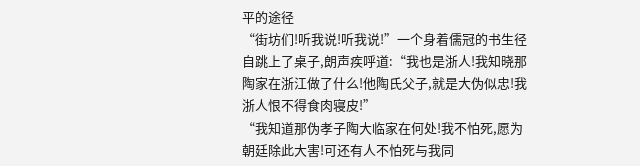平的途径
“街坊们!听我说!听我说!”一个身着儒冠的书生径自跳上了桌子,朗声疾呼道:“我也是浙人!我知晓那陶家在浙江做了什么!他陶氏父子,就是大伪似忠!我浙人恨不得食肉寝皮!”
“我知道那伪孝子陶大临家在何处!我不怕死,愿为朝廷除此大害!可还有人不怕死与我同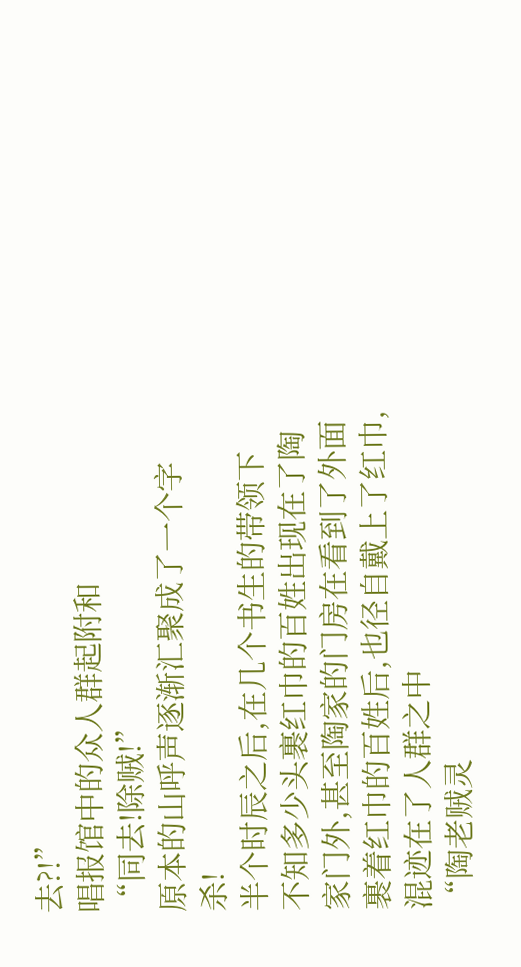去?!”
唱报馆中的众人群起附和
“同去!除贼!”
原本的山呼声逐渐汇聚成了一个字
杀!
半个时辰之后,在几个书生的带领下
不知多少头裹红巾的百姓出现在了陶家门外,甚至陶家的门房在看到了外面裹着红巾的百姓后,也径自戴上了红巾,混迹在了人群之中
“陶老贼灵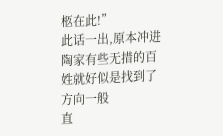柩在此!”
此话一出,原本冲进陶家有些无措的百姓就好似是找到了方向一般
直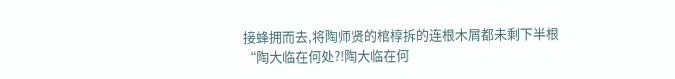接蜂拥而去,将陶师贤的棺椁拆的连根木屑都未剩下半根
“陶大临在何处?!陶大临在何